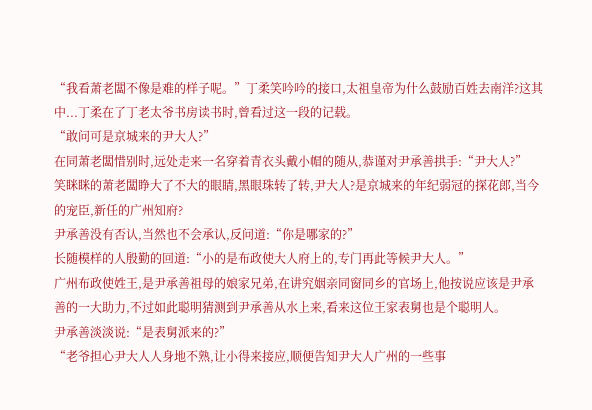“我看萧老闆不像是难的样子呢。”丁柔笑吟吟的接口,太祖皇帝为什么鼓励百姓去南洋?这其中...丁柔在了丁老太爷书房读书时,曾看过这一段的记载。
“敢问可是京城来的尹大人?”
在同萧老闆惜别时,远处走来一名穿着青衣头戴小帽的随从,恭谨对尹承善拱手:“尹大人?”
笑眯眯的萧老闆睁大了不大的眼睛,黑眼珠转了转,尹大人?是京城来的年纪弱冠的探花郎,当今的宠臣,新任的广州知府?
尹承善没有否认,当然也不会承认,反问道:“你是哪家的?”
长随模样的人殷勤的回道:“小的是布政使大人府上的,专门再此等候尹大人。”
广州布政使姓王,是尹承善祖母的娘家兄弟,在讲究姻亲同窗同乡的官场上,他按说应该是尹承善的一大助力,不过如此聪明猜测到尹承善从水上来,看来这位王家表舅也是个聪明人。
尹承善淡淡说:“是表舅派来的?”
“老爷担心尹大人人身地不熟,让小得来接应,顺便告知尹大人广州的一些事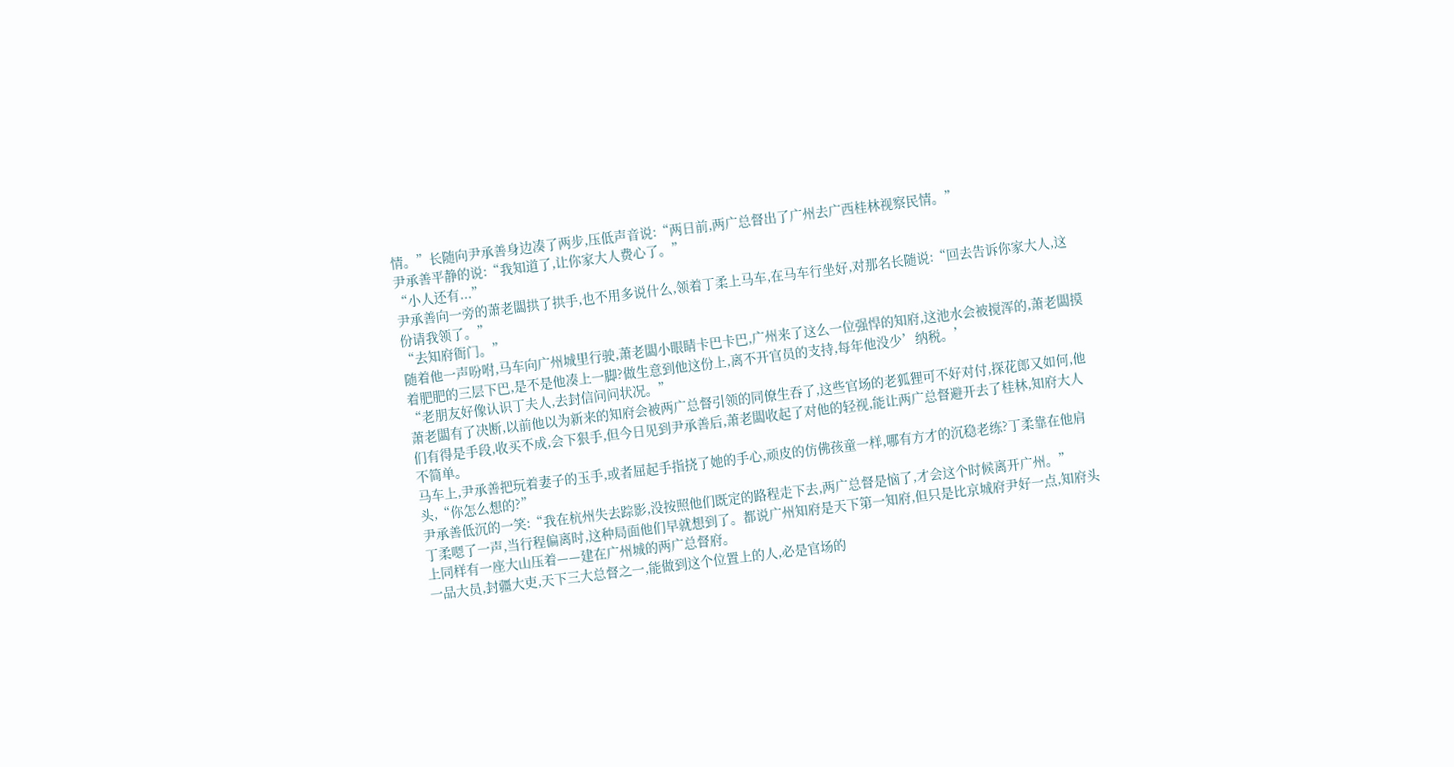情。”长随向尹承善身边凑了两步,压低声音说:“两日前,两广总督出了广州去广西桂林视察民情。”
尹承善平静的说:“我知道了,让你家大人费心了。”
“小人还有...”
尹承善向一旁的萧老闆拱了拱手,也不用多说什么,领着丁柔上马车,在马车行坐好,对那名长随说:“回去告诉你家大人,这份请我领了。”
“去知府衙门。”
随着他一声吩咐,马车向广州城里行驶,萧老闆小眼睛卡巴卡巴,广州来了这么一位强悍的知府,这池水会被搅浑的,萧老闆摸着肥肥的三层下巴,是不是他凑上一脚?做生意到他这份上,离不开官员的支持,每年他没少’纳税。’
“老朋友好像认识丁夫人,去封信问问状况。”
萧老闆有了决断,以前他以为新来的知府会被两广总督引领的同僚生吞了,这些官场的老狐狸可不好对付,探花郎又如何,他们有得是手段,收买不成,会下狠手,但今日见到尹承善后,萧老闆收起了对他的轻视,能让两广总督避开去了桂林,知府大人不简单。
马车上,尹承善把玩着妻子的玉手,或者屈起手指挠了她的手心,顽皮的仿佛孩童一样,哪有方才的沉稳老练?丁柔靠在他肩头,“你怎么想的?”
尹承善低沉的一笑:“我在杭州失去踪影,没按照他们既定的路程走下去,两广总督是恼了,才会这个时候离开广州。”
丁柔嗯了一声,当行程偏离时,这种局面他们早就想到了。都说广州知府是天下第一知府,但只是比京城府尹好一点,知府头上同样有一座大山压着——建在广州城的两广总督府。
一品大员,封疆大吏,天下三大总督之一,能做到这个位置上的人,必是官场的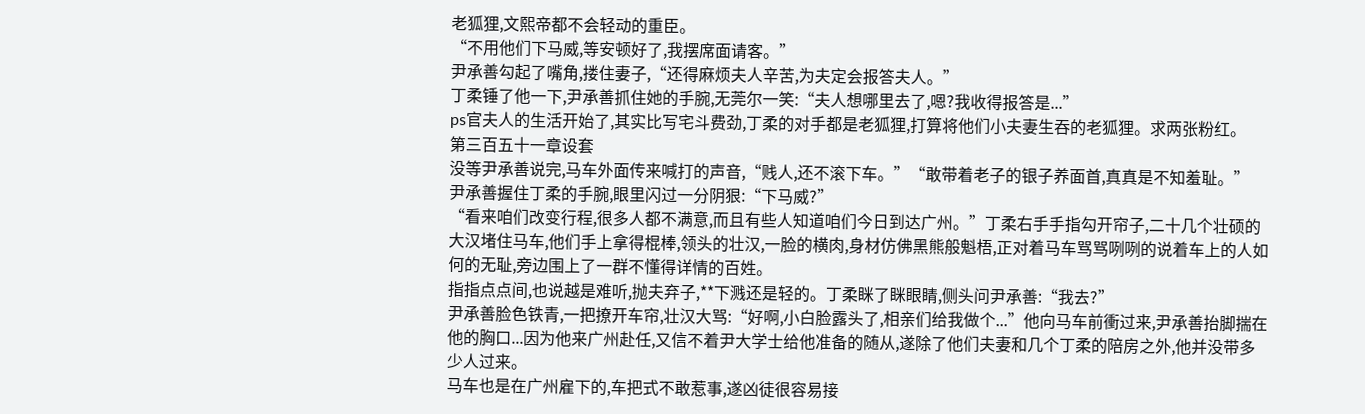老狐狸,文熙帝都不会轻动的重臣。
“不用他们下马威,等安顿好了,我摆席面请客。”
尹承善勾起了嘴角,搂住妻子,“还得麻烦夫人辛苦,为夫定会报答夫人。”
丁柔锤了他一下,尹承善抓住她的手腕,无莞尔一笑:“夫人想哪里去了,嗯?我收得报答是...”
ps官夫人的生活开始了,其实比写宅斗费劲,丁柔的对手都是老狐狸,打算将他们小夫妻生吞的老狐狸。求两张粉红。
第三百五十一章设套
没等尹承善说完,马车外面传来喊打的声音,“贱人,还不滚下车。”“敢带着老子的银子养面首,真真是不知羞耻。”
尹承善握住丁柔的手腕,眼里闪过一分阴狠:“下马威?”
“看来咱们改变行程,很多人都不满意,而且有些人知道咱们今日到达广州。”丁柔右手手指勾开帘子,二十几个壮硕的大汉堵住马车,他们手上拿得棍棒,领头的壮汉,一脸的横肉,身材仿佛黑熊般魁梧,正对着马车骂骂咧咧的说着车上的人如何的无耻,旁边围上了一群不懂得详情的百姓。
指指点点间,也说越是难听,抛夫弃子,**下溅还是轻的。丁柔眯了眯眼睛,侧头问尹承善:“我去?”
尹承善脸色铁青,一把撩开车帘,壮汉大骂:“好啊,小白脸露头了,相亲们给我做个...”他向马车前衝过来,尹承善抬脚揣在他的胸口...因为他来广州赴任,又信不着尹大学士给他准备的随从,遂除了他们夫妻和几个丁柔的陪房之外,他并没带多少人过来。
马车也是在广州雇下的,车把式不敢惹事,遂凶徒很容易接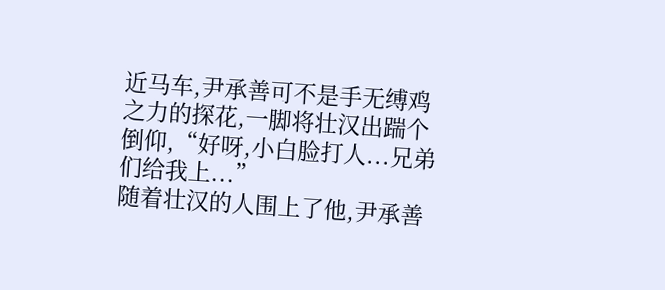近马车,尹承善可不是手无缚鸡之力的探花,一脚将壮汉出踹个倒仰,“好呀,小白脸打人...兄弟们给我上...”
随着壮汉的人围上了他,尹承善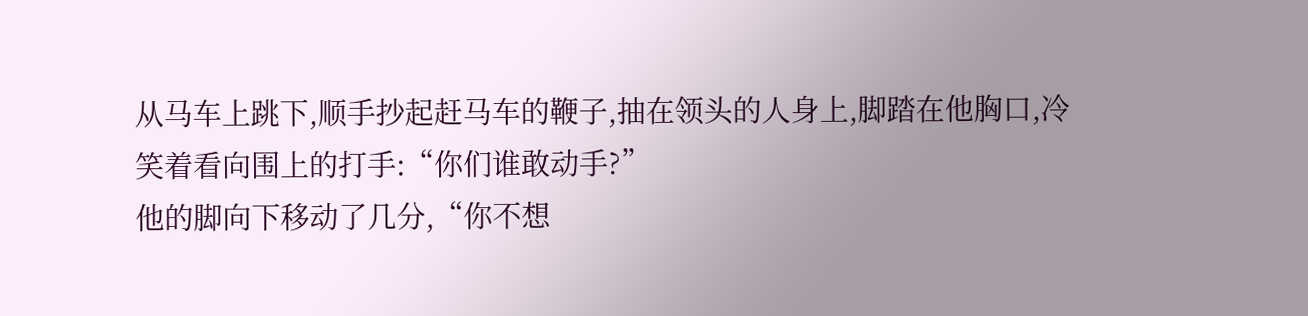从马车上跳下,顺手抄起赶马车的鞭子,抽在领头的人身上,脚踏在他胸口,冷笑着看向围上的打手:“你们谁敢动手?”
他的脚向下移动了几分,“你不想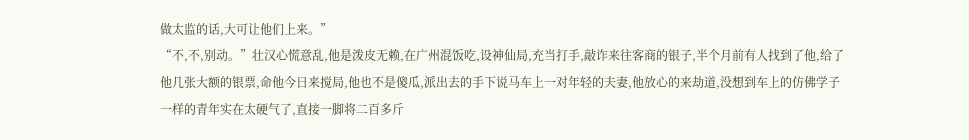做太监的话,大可让他们上来。”
“不,不,别动。”壮汉心慌意乱,他是泼皮无赖,在广州混饭吃,设神仙局,充当打手,敲诈来往客商的银子,半个月前有人找到了他,给了他几张大额的银票,命他今日来搅局,他也不是傻瓜,派出去的手下说马车上一对年轻的夫妻,他放心的来劫道,没想到车上的仿佛学子一样的青年实在太硬气了,直接一脚将二百多斤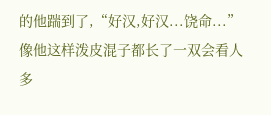的他踹到了,“好汉,好汉...饶命...”
像他这样泼皮混子都长了一双会看人多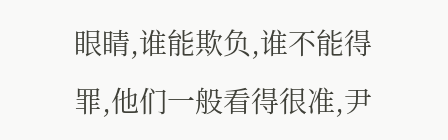眼睛,谁能欺负,谁不能得罪,他们一般看得很准,尹